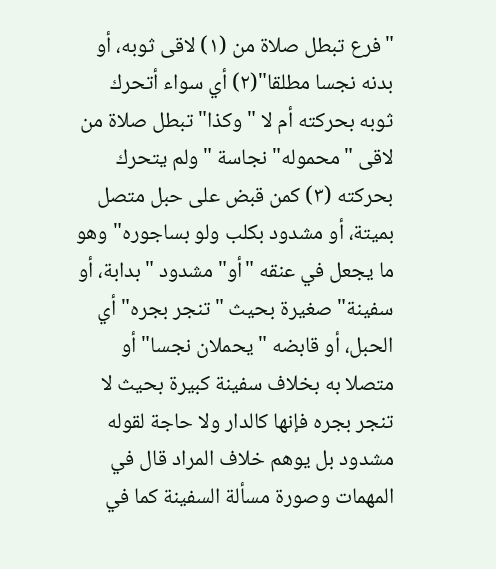"فرع تبطل صلاة من (١) لاقى ثوبه، أو بدنه نجسا مطلقا"(٢) أي سواء أتحرك ثوبه بحركته أم لا "وكذا" تبطل صلاة من لاقى "محموله" نجاسة "ولم يتحرك بحركته (٣) كمن قبض على حبل متصل بميتة، أو مشدود بكلب ولو بساجوره" وهو ما يجعل في عنقه "أو" مشدود "بدابة، أو سفينة" صغيرة بحيث "تنجر بجره" أي الحبل، أو قابضه "يحملان نجسا" أو متصلا به بخلاف سفينة كبيرة بحيث لا تنجر بجره فإنها كالدار ولا حاجة لقوله مشدود بل يوهم خلاف المراد قال في المهمات وصورة مسألة السفينة كما في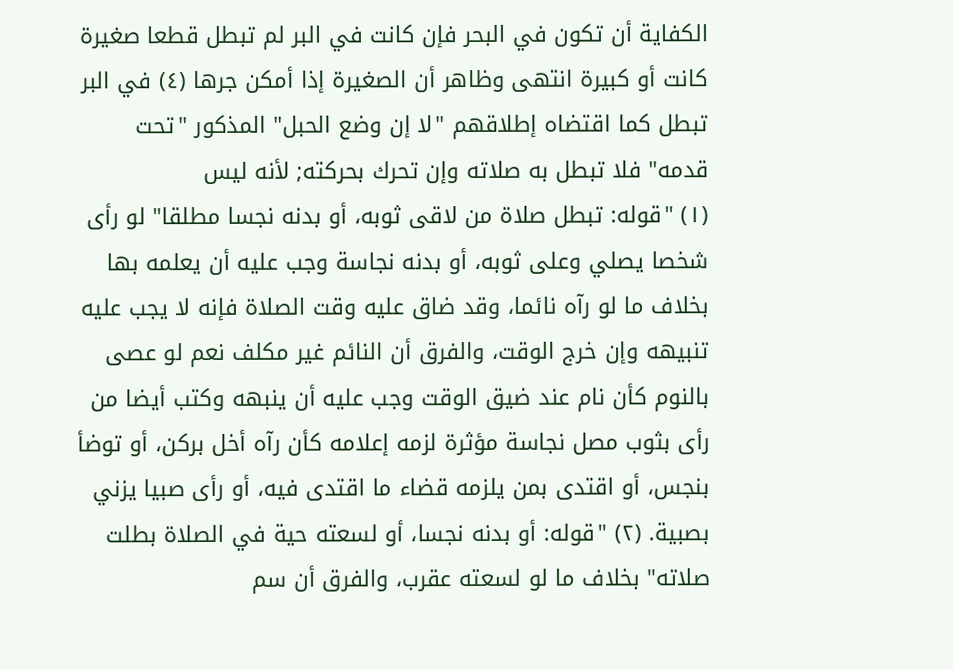الكفاية أن تكون في البحر فإن كانت في البر لم تبطل قطعا صغيرة كانت أو كبيرة انتهى وظاهر أن الصغيرة إذا أمكن جرها (٤) في البر تبطل كما اقتضاه إطلاقهم "لا إن وضع الحبل" المذكور "تحت قدمه" فلا تبطل به صلاته وإن تحرك بحركته; لأنه ليس
(١) "قوله: تبطل صلاة من لاقى ثوبه، أو بدنه نجسا مطلقا" لو رأى شخصا يصلي وعلى ثوبه، أو بدنه نجاسة وجب عليه أن يعلمه بها بخلاف ما لو رآه نائما، وقد ضاق عليه وقت الصلاة فإنه لا يجب عليه تنبيهه وإن خرج الوقت، والفرق أن النائم غير مكلف نعم لو عصى بالنوم كأن نام عند ضيق الوقت وجب عليه أن ينبهه وكتب أيضا من رأى بثوب مصل نجاسة مؤثرة لزمه إعلامه كأن رآه أخل بركن، أو توضأ بنجس، أو اقتدى بمن يلزمه قضاء ما اقتدى فيه، أو رأى صبيا يزني بصبية. (٢) "قوله: أو بدنه نجسا، أو لسعته حية في الصلاة بطلت صلاته" بخلاف ما لو لسعته عقرب، والفرق أن سم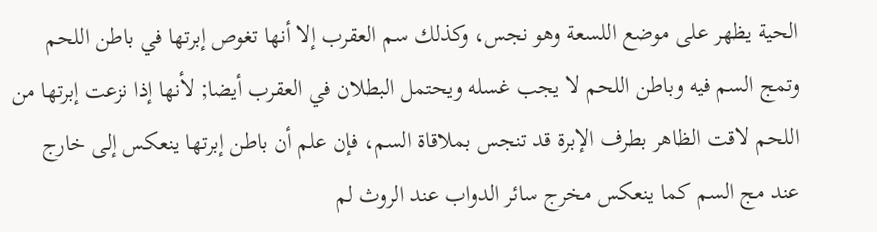الحية يظهر على موضع اللسعة وهو نجس، وكذلك سم العقرب إلا أنها تغوص إبرتها في باطن اللحم وتمج السم فيه وباطن اللحم لا يجب غسله ويحتمل البطلان في العقرب أيضا; لأنها إذا نزعت إبرتها من اللحم لاقت الظاهر بطرف الإبرة قد تنجس بملاقاة السم، فإن علم أن باطن إبرتها ينعكس إلى خارج عند مج السم كما ينعكس مخرج سائر الدواب عند الروث لم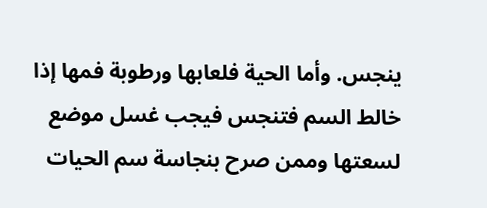ينجس. وأما الحية فلعابها ورطوبة فمها إذا خالط السم فتنجس فيجب غسل موضع لسعتها وممن صرح بنجاسة سم الحيات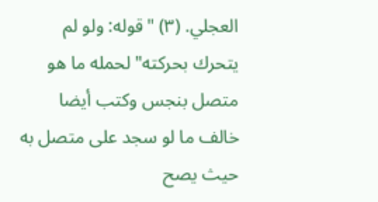العجلي. (٣) "قوله: ولو لم يتحرك بحركته" لحمله ما هو متصل بنجس وكتب أيضا خالف ما لو سجد على متصل به حيث يصح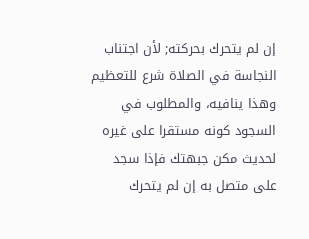إن لم يتحرك بحركته; لأن اجتناب النجاسة في الصلاة شرع للتعظيم وهذا ينافيه، والمطلوب في السجود كونه مستقرا على غيره لحديث مكن جبهتك فإذا سجد على متصل به إن لم يتحرك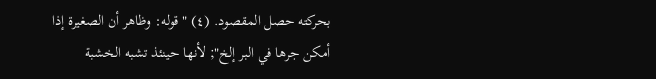بحركته حصل المقصود. (٤) "قوله: وظاهر أن الصغيرة إذا أمكن جرها في البر إلخ"; لأنها حينئذ تشبه الخشبة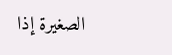الصغيرة إذا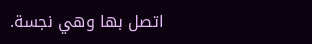اتصل بها وهي نجسة.